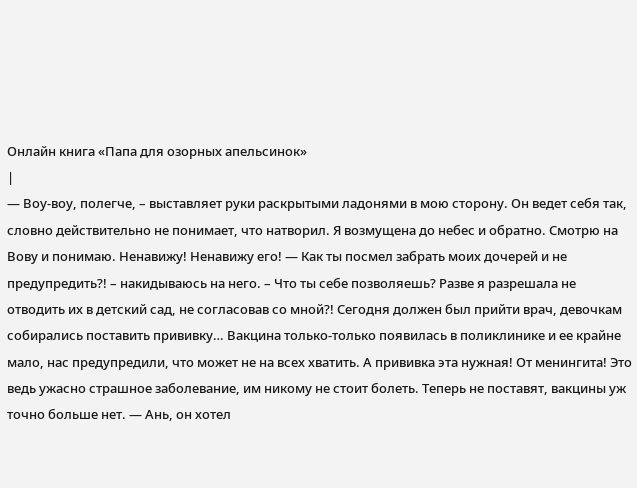Онлайн книга «Папа для озорных апельсинок»
|
— Воу-воу, полегче, – выставляет руки раскрытыми ладонями в мою сторону. Он ведет себя так, словно действительно не понимает, что натворил. Я возмущена до небес и обратно. Смотрю на Вову и понимаю. Ненавижу! Ненавижу его! — Как ты посмел забрать моих дочерей и не предупредить?! – накидываюсь на него. – Что ты себе позволяешь? Разве я разрешала не отводить их в детский сад, не согласовав со мной?! Сегодня должен был прийти врач, девочкам собирались поставить прививку… Вакцина только-только появилась в поликлинике и ее крайне мало, нас предупредили, что может не на всех хватить. А прививка эта нужная! От менингита! Это ведь ужасно страшное заболевание, им никому не стоит болеть. Теперь не поставят, вакцины уж точно больше нет. — Ань, он хотел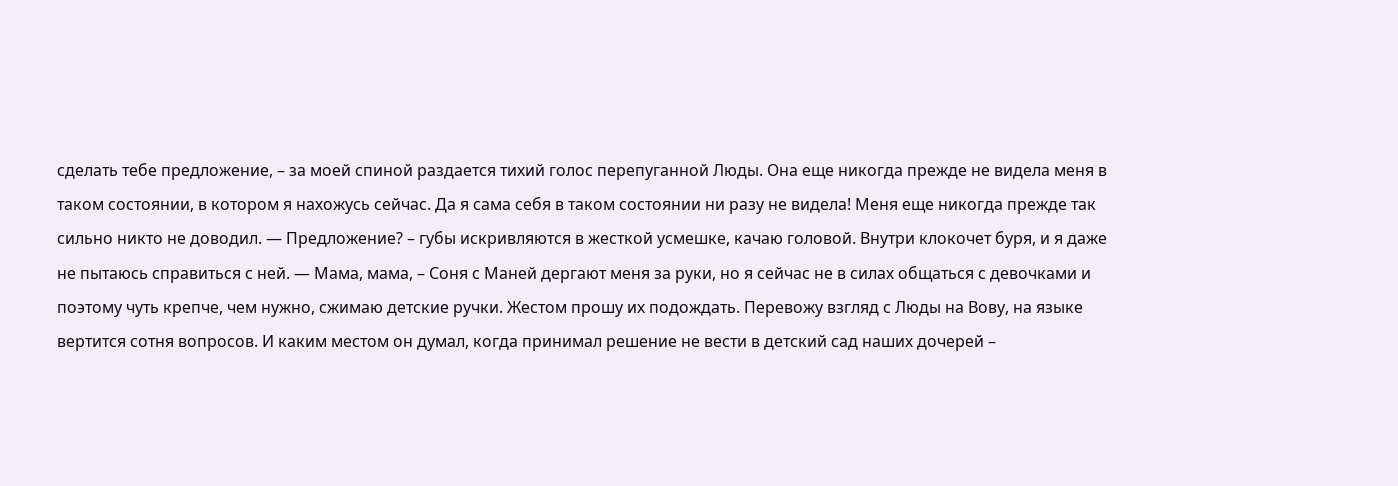сделать тебе предложение, – за моей спиной раздается тихий голос перепуганной Люды. Она еще никогда прежде не видела меня в таком состоянии, в котором я нахожусь сейчас. Да я сама себя в таком состоянии ни разу не видела! Меня еще никогда прежде так сильно никто не доводил. — Предложение? – губы искривляются в жесткой усмешке, качаю головой. Внутри клокочет буря, и я даже не пытаюсь справиться с ней. — Мама, мама, – Соня с Маней дергают меня за руки, но я сейчас не в силах общаться с девочками и поэтому чуть крепче, чем нужно, сжимаю детские ручки. Жестом прошу их подождать. Перевожу взгляд с Люды на Вову, на языке вертится сотня вопросов. И каким местом он думал, когда принимал решение не вести в детский сад наших дочерей –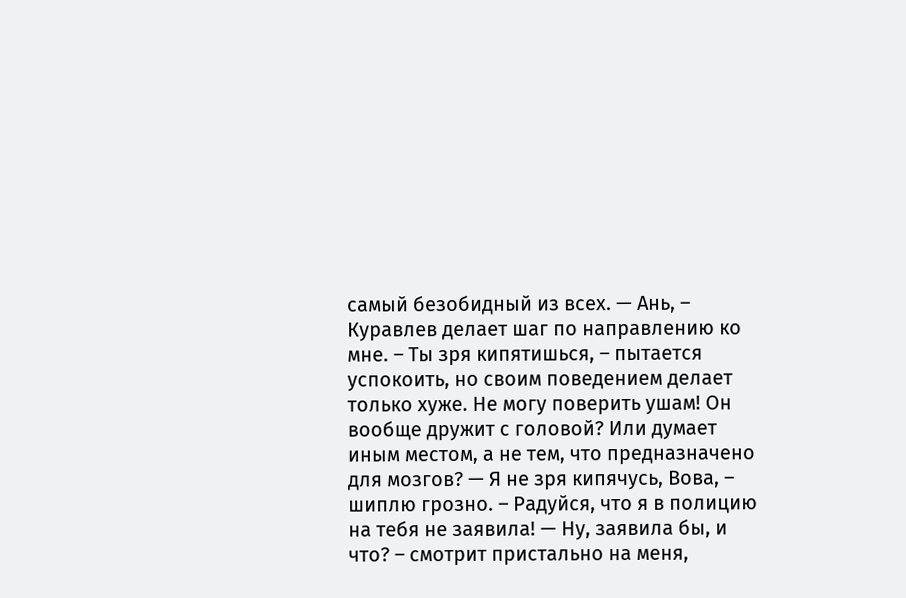самый безобидный из всех. — Ань, – Куравлев делает шаг по направлению ко мне. – Ты зря кипятишься, – пытается успокоить, но своим поведением делает только хуже. Не могу поверить ушам! Он вообще дружит с головой? Или думает иным местом, а не тем, что предназначено для мозгов? — Я не зря кипячусь, Вова, – шиплю грозно. – Радуйся, что я в полицию на тебя не заявила! — Ну, заявила бы, и что? – смотрит пристально на меня,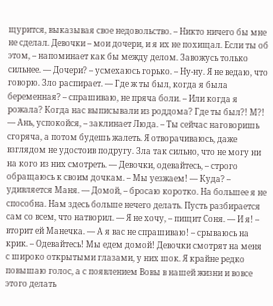щурится, выказывая свое недовольство. – Никто ничего бы мне не сделал. Девочки – мои дочери, и я их не похищал. Если ты об этом, – напоминает как бы между делом. Завожусь только сильнее. — Дочери? – усмехаюсь горько. – Ну-ну. Я не ведаю, что говорю. Зло распирает. — Где ж ты был, когда я была беременная? – спрашиваю, не пряча боли. – Или когда я рожала? Когда нас выписывали из роддома? Где ты был?! М?! — Ань, успокойся, – заклинает Люда. – Ты сейчас наговоришь сгоряча, а потом будешь жалеть. Я отворачиваюсь, даже взглядом не удостоив подругу. Зла так сильно, что не могу ни на кого из них смотреть. — Девочки, одевайтесь, – строго обращаюсь к своим дочкам. – Мы уезжаем! — Куда? – удивляется Маня. — Домой, – бросаю коротко. На большее я не способна. Нам здесь больше нечего делать. Пусть разбирается сам со всем, что натворил. — Я не хочу, – пищит Соня. — И я! – вторит ей Манечка. — А я вас не спрашиваю! – срываюсь на крик. – Одевайтесь! Мы едем домой! Девочки смотрят на меня с широко открытыми глазами, у них шок. Я крайне редко повышаю голос, а с появлением Вовы в нашей жизни и вовсе этого делать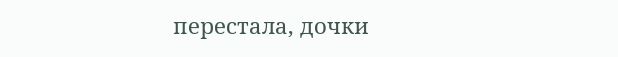перестала, дочки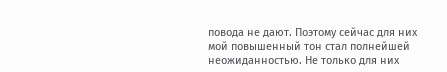повода не дают. Поэтому сейчас для них мой повышенный тон стал полнейшей неожиданностью. Не только для них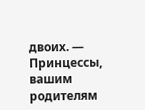двоих. — Принцессы, вашим родителям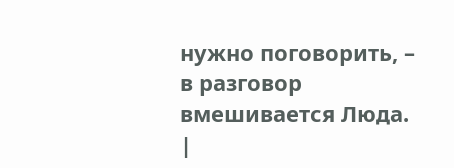нужно поговорить, – в разговор вмешивается Люда. |